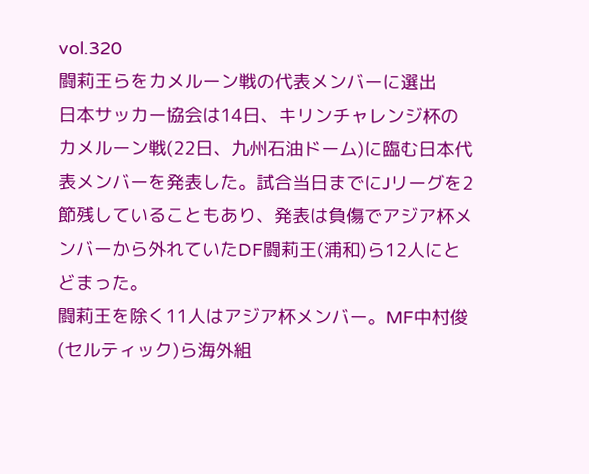vol.320
闘莉王らをカメルーン戦の代表メンバーに選出
日本サッカー協会は14日、キリンチャレンジ杯のカメルーン戦(22日、九州石油ドーム)に臨む日本代表メンバーを発表した。試合当日までにJリーグを2節残していることもあり、発表は負傷でアジア杯メンバーから外れていたDF闘莉王(浦和)ら12人にとどまった。
闘莉王を除く11人はアジア杯メンバー。MF中村俊(セルティック)ら海外組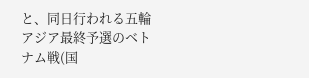と、同日行われる五輪アジア最終予選のベトナム戦(国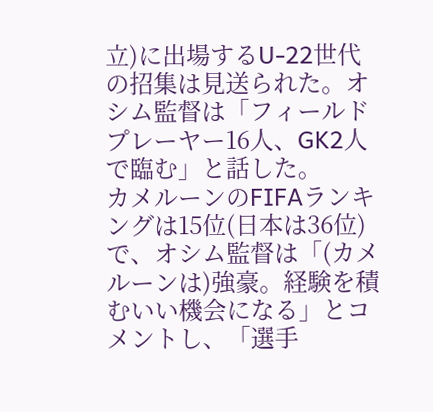立)に出場するU-22世代の招集は見送られた。オシム監督は「フィールドプレーヤー16人、GK2人で臨む」と話した。
カメルーンのFIFAランキングは15位(日本は36位)で、オシム監督は「(カメルーンは)強豪。経験を積むいい機会になる」とコメントし、「選手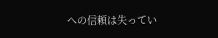への信頼は失ってい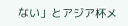ない」とアジア杯メ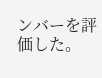ンバーを評価した。